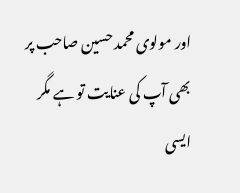اور مولوی محمد حسین صاحب پر بھی آپ کی عنایت تو ہے مگر ایسی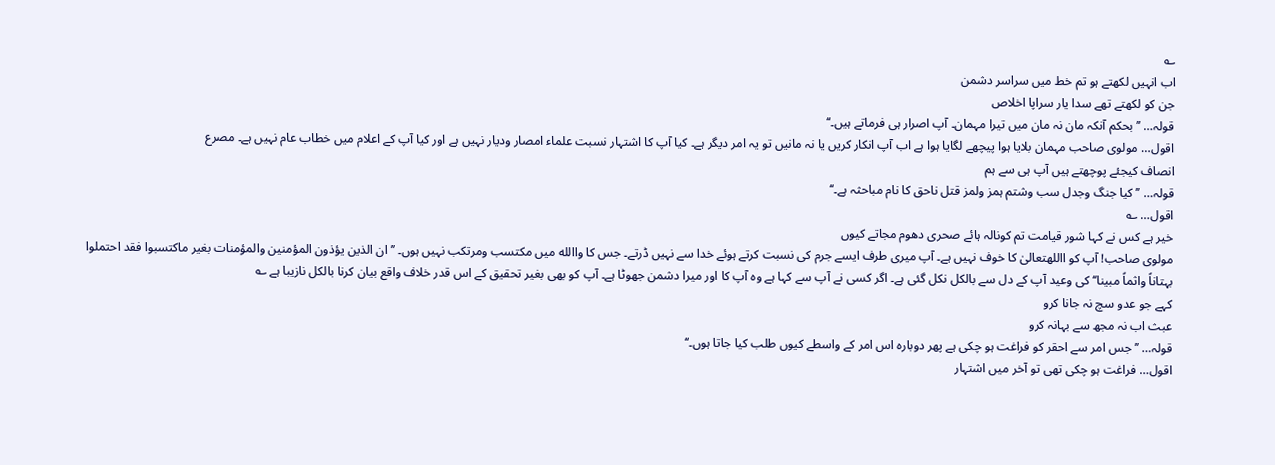؎
اب انہیں لکھتے ہو تم خط میں سراسر دشمن
جن کو لکھتے تھے سدا یار سراپا اخلاص
قولہ… ’’بحکم آنکہ مان نہ مان میں تیرا مہمان۔ آپ اصرار ہی فرماتے ہیں۔‘‘
اقول… مولوی صاحب مہمان بلایا ہوا پیچھے لگایا ہوا ہے اب آپ انکار کریں یا نہ مانیں تو یہ امر دیگر ہے۔ کیا آپ کا اشتہار نسبت علماء امصار ودیار نہیں ہے اور کیا آپ کے اعلام میں خطاب عام نہیں ہے۔ مصرع
انصاف کیجئے پوچھتے ہیں آپ ہی سے ہم
قولہ… ’’کیا جنگ وجدل سب وشتم ہمز ولمز قتل ناحق کا نام مباحثہ ہے۔‘‘
اقول… ؎
خیر ہے کس نے کہا شور قیامت تم کونالہ ہائے صحری دھوم مجاتے کیوں
مولوی صاحب! آپ کو االلهتعالیٰ کا خوف نہیں ہے۔ آپ میری طرف ایسے جرم کی نسبت کرتے ہوئے خدا سے نہیں ڈرتے۔ جس کا واالله میں مکتسب ومرتکب نہیں ہوں۔ ’’ان الذین یؤذون المؤمنین والمؤمنات بغیر ماکتسبوا فقد احتملوا بہتاناً واثماً مبینا‘‘ کی وعید آپ کے دل سے بالکل نکل گئی ہے۔ اگر کسی نے آپ سے کہا ہے وہ آپ کا اور میرا دشمن جھوٹا ہے۔ آپ کو بھی بغیر تحقیق کے اس قدر خلاف واقع بیان کرنا بالکل نازیبا ہے ؎
کہے جو عدو سچ نہ جانا کرو
عبث اب نہ مجھ سے بہانہ کرو
قولہ… ’’جس امر سے احقر کو فراغت ہو چکی ہے پھر دوبارہ اس امر کے واسطے کیوں طلب کیا جاتا ہوں۔‘‘
اقول… فراغت ہو چکی تھی تو آخر میں اشتہار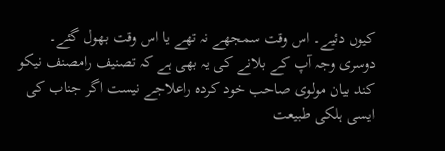کیوں دئیے۔ اس وقت سمجھے نہ تھے یا اس وقت بھول گئے۔ دوسری وجہ آپ کے بلانے کی یہ بھی ہے کہ تصنیف رامصنف نیکو کند بیان مولوی صاحب خود کردہ راعلاجے نیست اگر جناب کی ایسی ہلکی طبیعت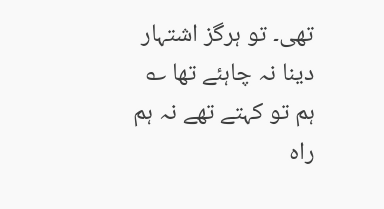تھی۔ تو ہرگز اشتہار دینا نہ چاہئے تھا ؎
ہم تو کہتے تھے نہ ہم راہ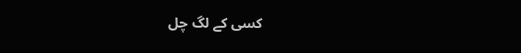کسی کے لگ چل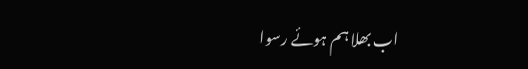اب بھلا ہم ہوئے رسوا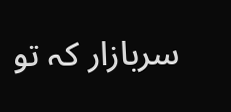سربازار کہ تو